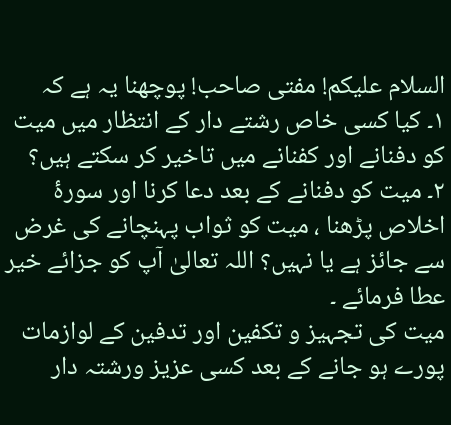السلام علیکم! مفتی صاحب! پوچھنا یہ ہے کہ
۱۔ کیا کسی خاص رشتے دار کے انتظار میں میت کو دفنانے اور کفنانے میں تاخیر کر سکتے ہیں؟
۲۔ میت کو دفنانے کے بعد دعا کرنا اور سورۂ اخلاص پڑھنا ، میت کو ثواب پہنچانے کی غرض سے جائز ہے یا نہیں؟ اللہ تعالیٰ آپ کو جزائے خیر عطا فرمائے ۔
میت کی تجہیز و تکفین اور تدفین کے لوازمات پورے ہو جانے کے بعد کسی عزیز ورشتہ دار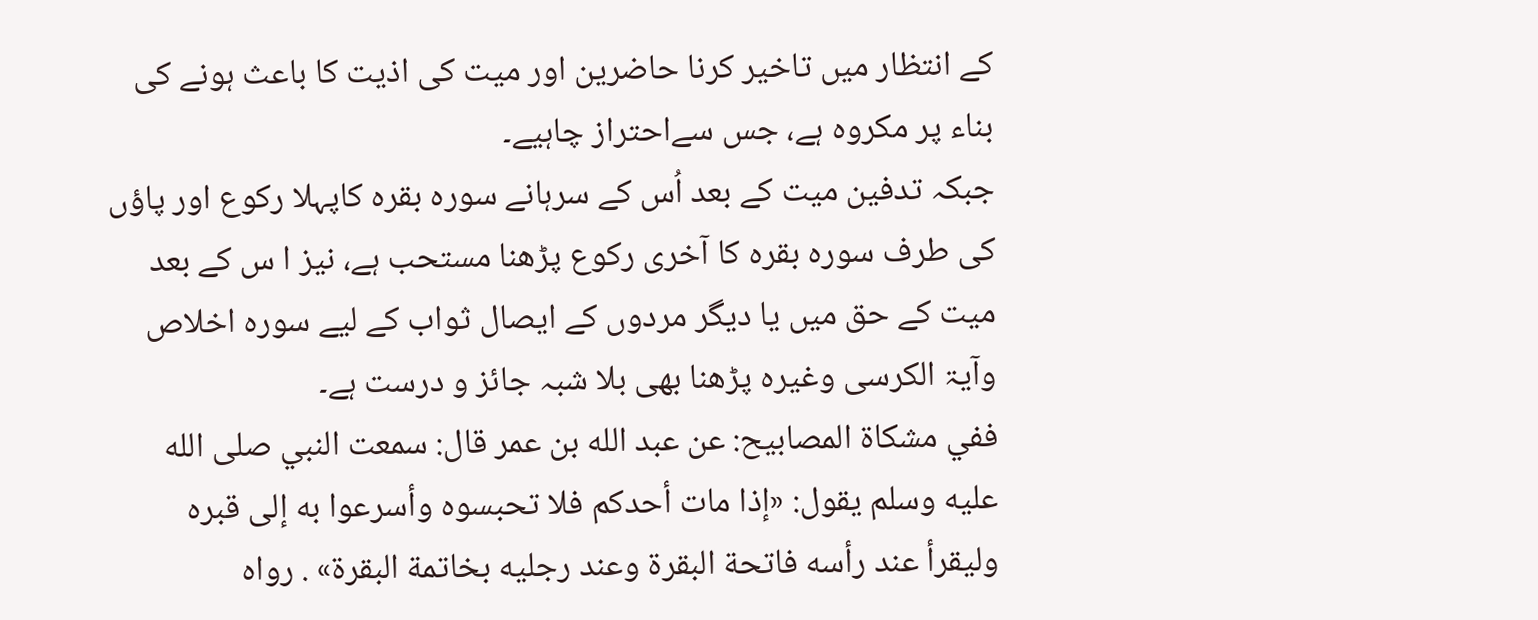کے انتظار میں تاخیر کرنا حاضرین اور میت کی اذیت کا باعث ہونے کی بناء پر مکروہ ہے، جس سےاحتراز چاہیے۔
جبکہ تدفین میت کے بعد اُس کے سرہانے سورہ بقرہ کاپہلا رکوع اور پاؤں کی طرف سورہ بقرہ کا آخری رکوع پڑھنا مستحب ہے، نیز ا س کے بعد میت کے حق میں یا دیگر مردوں کے ایصال ثواب کے لیے سورہ اخلاص وآيۃ الكرسی وغیرہ پڑھنا بھی بلا شبہ جائز و درست ہے۔
ففي مشكاة المصابيح: عن عبد الله بن عمر قال: سمعت النبي صلى الله عليه وسلم يقول: «إذا مات أحدكم فلا تحبسوه وأسرعوا به إلى قبره وليقرأ عند رأسه فاتحة البقرة وعند رجليه بخاتمة البقرة» . رواه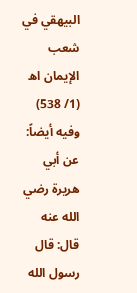البيهقي في شعب الإيمان اھ (1/ 538)
وفیه أیضاً: عن أبي هريرة رضي الله عنه قال: قال رسول الله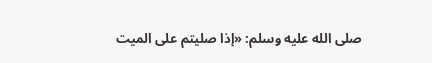صلى الله عليه وسلم: «إذا صليتم على الميت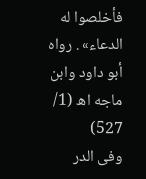فأخلصوا له الدعاء» . رواه أبو داود وابن ماجه اھ (1/ 527)
وفی الدر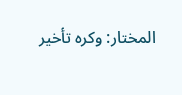المختار: وكره تأخير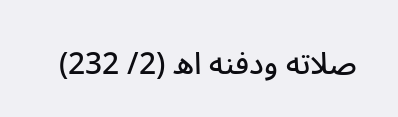صلاته ودفنه اھ (2/ 232)